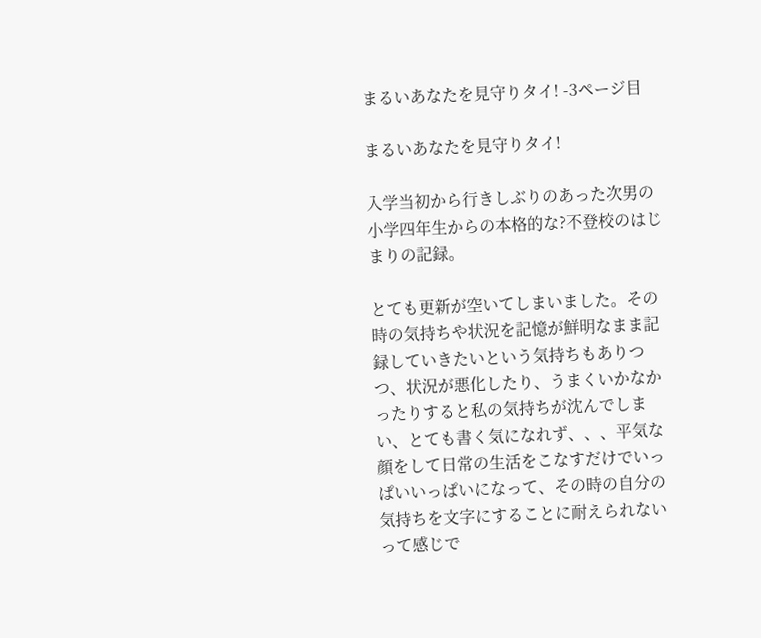まるいあなたを見守りタイ! -3ページ目

まるいあなたを見守りタイ!

入学当初から行きしぶりのあった次男の小学四年生からの本格的な?不登校のはじまりの記録。

とても更新が空いてしまいました。その時の気持ちや状況を記憶が鮮明なまま記録していきたいという気持ちもありつつ、状況が悪化したり、うまくいかなかったりすると私の気持ちが沈んでしまい、とても書く気になれず、、、平気な顔をして日常の生活をこなすだけでいっぱいいっぱいになって、その時の自分の気持ちを文字にすることに耐えられないって感じで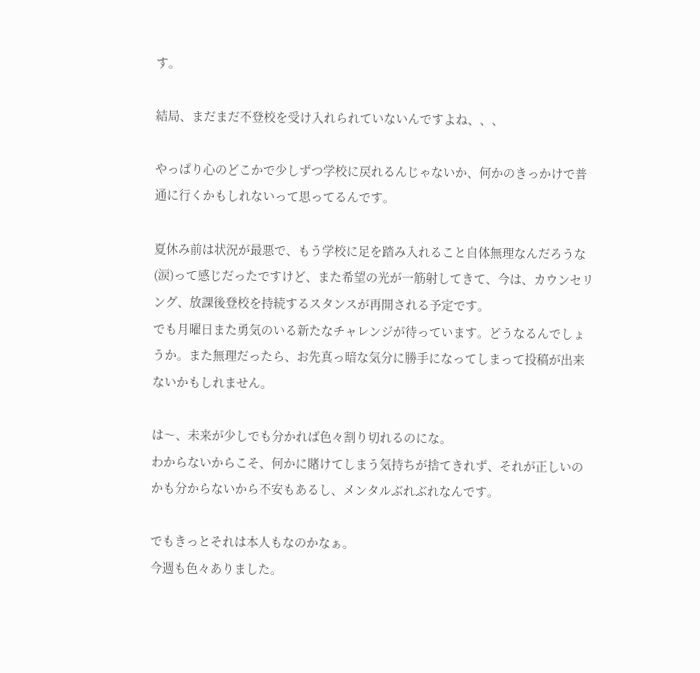す。

結局、まだまだ不登校を受け入れられていないんですよね、、、

やっぱり心のどこかで少しずつ学校に戻れるんじゃないか、何かのきっかけで普通に行くかもしれないって思ってるんです。

夏休み前は状況が最悪で、もう学校に足を踏み入れること自体無理なんだろうな(涙)って感じだったですけど、また希望の光が一筋射してきて、今は、カウンセリング、放課後登校を持続するスタンスが再開される予定です。
でも月曜日また勇気のいる新たなチャレンジが待っています。どうなるんでしょうか。また無理だったら、お先真っ暗な気分に勝手になってしまって投稿が出来ないかもしれません。

は〜、未来が少しでも分かれば色々割り切れるのにな。
わからないからこそ、何かに賭けてしまう気持ちが捨てきれず、それが正しいのかも分からないから不安もあるし、メンタルぶれぶれなんです。

でもきっとそれは本人もなのかなぁ。
今週も色々ありました。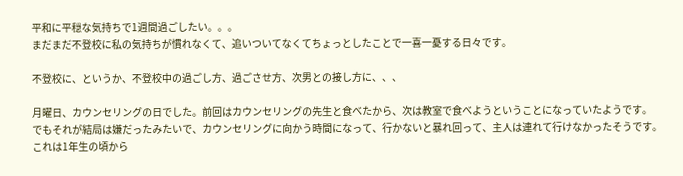平和に平穏な気持ちで1週間過ごしたい。。。
まだまだ不登校に私の気持ちが慣れなくて、追いついてなくてちょっとしたことで一喜一憂する日々です。

不登校に、というか、不登校中の過ごし方、過ごさせ方、次男との接し方に、、、

月曜日、カウンセリングの日でした。前回はカウンセリングの先生と食べたから、次は教室で食べようということになっていたようです。
でもそれが結局は嫌だったみたいで、カウンセリングに向かう時間になって、行かないと暴れ回って、主人は連れて行けなかったそうです。
これは1年生の頃から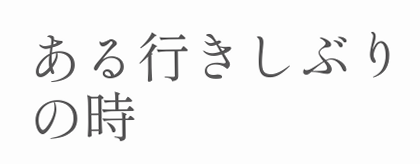ある行きしぶりの時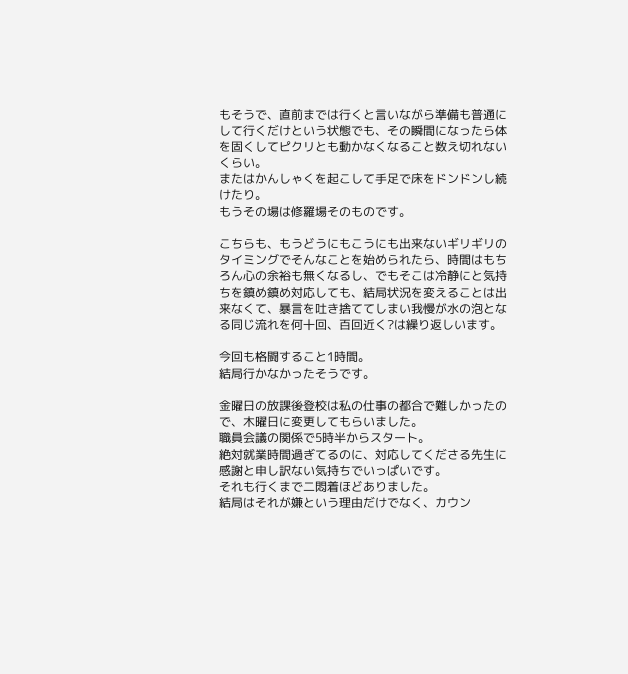もそうで、直前までは行くと言いながら準備も普通にして行くだけという状態でも、その瞬間になったら体を固くしてピクリとも動かなくなること数え切れないくらい。
またはかんしゃくを起こして手足で床をドンドンし続けたり。
もうその場は修羅場そのものです。

こちらも、もうどうにもこうにも出来ないギリギリのタイミングでそんなことを始められたら、時間はもちろん心の余裕も無くなるし、でもそこは冷静にと気持ちを鎮め鎮め対応しても、結局状況を変えることは出来なくて、暴言を吐き捨ててしまい我慢が水の泡となる同じ流れを何十回、百回近く?は繰り返しいます。

今回も格闘すること1時間。
結局行かなかったそうです。

金曜日の放課後登校は私の仕事の都合で難しかったので、木曜日に変更してもらいました。
職員会議の関係で5時半からスタート。
絶対就業時間過ぎてるのに、対応してくださる先生に感謝と申し訳ない気持ちでいっぱいです。
それも行くまで二悶着ほどありました。
結局はそれが嫌という理由だけでなく、カウン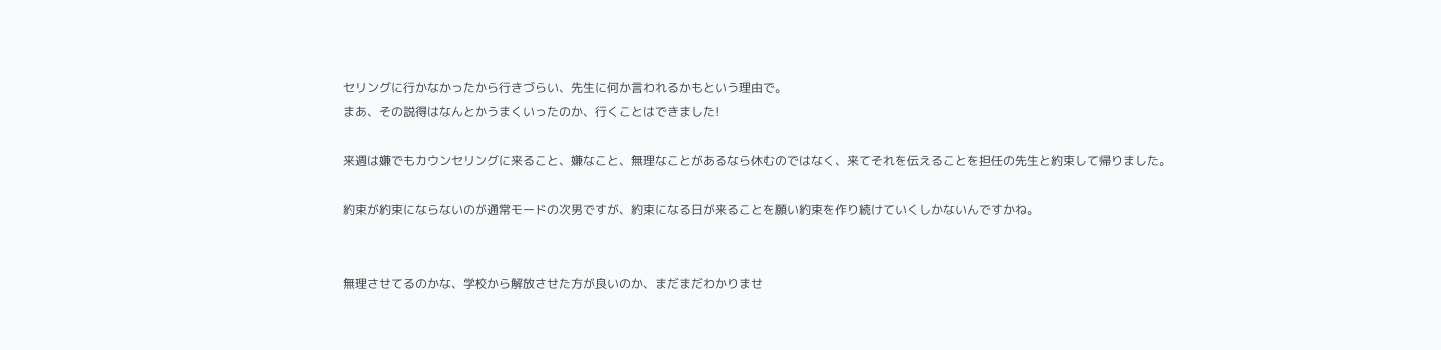セリングに行かなかったから行きづらい、先生に何か言われるかもという理由で。
まあ、その説得はなんとかうまくいったのか、行くことはできました!

来週は嫌でもカウンセリングに来ること、嫌なこと、無理なことがあるなら休むのではなく、来てそれを伝えることを担任の先生と約束して帰りました。

約束が約束にならないのが通常モードの次男ですが、約束になる日が来ることを願い約束を作り続けていくしかないんですかね。


無理させてるのかな、学校から解放させた方が良いのか、まだまだわかりませ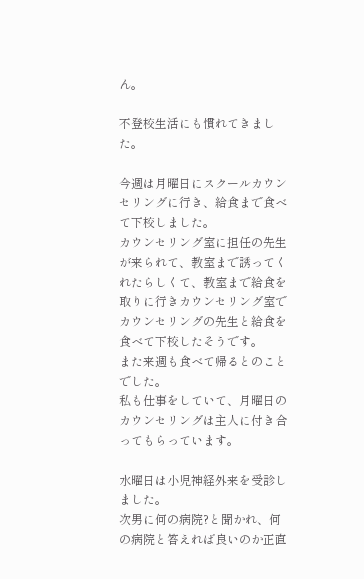ん。

不登校生活にも慣れてきました。

今週は月曜日にスクールカウンセリングに行き、給食まで食べて下校しました。
カウンセリング室に担任の先生が来られて、教室まで誘ってくれたらしくて、教室まで給食を取りに行きカウンセリング室でカウンセリングの先生と給食を食べて下校したそうです。
また来週も食べて帰るとのことでした。
私も仕事をしていて、月曜日のカウンセリングは主人に付き合ってもらっています。

水曜日は小児神経外来を受診しました。
次男に何の病院?と聞かれ、何の病院と答えれば良いのか正直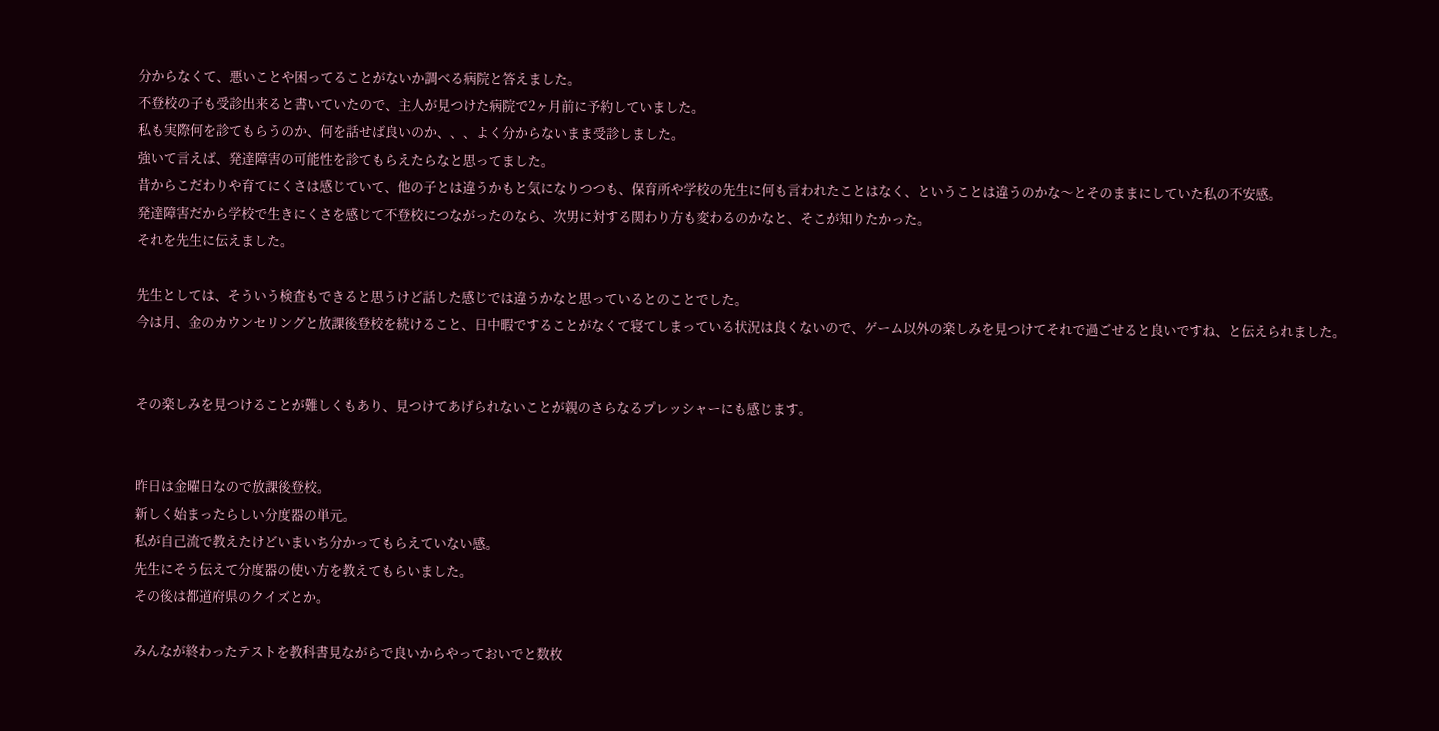分からなくて、悪いことや困ってることがないか調べる病院と答えました。
不登校の子も受診出来ると書いていたので、主人が見つけた病院で2ヶ月前に予約していました。
私も実際何を診てもらうのか、何を話せば良いのか、、、よく分からないまま受診しました。
強いて言えば、発達障害の可能性を診てもらえたらなと思ってました。
昔からこだわりや育てにくさは感じていて、他の子とは違うかもと気になりつつも、保育所や学校の先生に何も言われたことはなく、ということは違うのかな〜とそのままにしていた私の不安感。
発達障害だから学校で生きにくさを感じて不登校につながったのなら、次男に対する関わり方も変わるのかなと、そこが知りたかった。
それを先生に伝えました。

先生としては、そういう検査もできると思うけど話した感じでは違うかなと思っているとのことでした。
今は月、金のカウンセリングと放課後登校を続けること、日中暇ですることがなくて寝てしまっている状況は良くないので、ゲーム以外の楽しみを見つけてそれで過ごせると良いですね、と伝えられました。


その楽しみを見つけることが難しくもあり、見つけてあげられないことが親のさらなるプレッシャーにも感じます。


昨日は金曜日なので放課後登校。
新しく始まったらしい分度器の単元。
私が自己流で教えたけどいまいち分かってもらえていない感。
先生にそう伝えて分度器の使い方を教えてもらいました。
その後は都道府県のクイズとか。

みんなが終わったテストを教科書見ながらで良いからやっておいでと数枚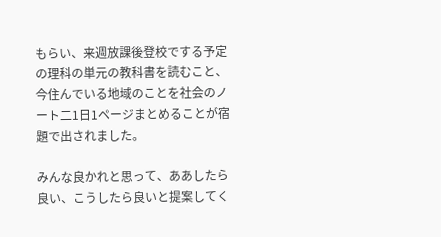もらい、来週放課後登校でする予定の理科の単元の教科書を読むこと、今住んでいる地域のことを社会のノート二1日1ページまとめることが宿題で出されました。

みんな良かれと思って、ああしたら良い、こうしたら良いと提案してく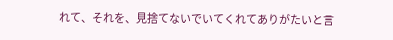れて、それを、見捨てないでいてくれてありがたいと言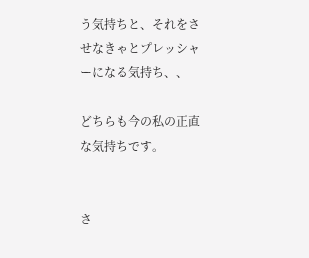う気持ちと、それをさせなきゃとプレッシャーになる気持ち、、

どちらも今の私の正直な気持ちです。


さ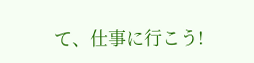て、仕事に行こう!